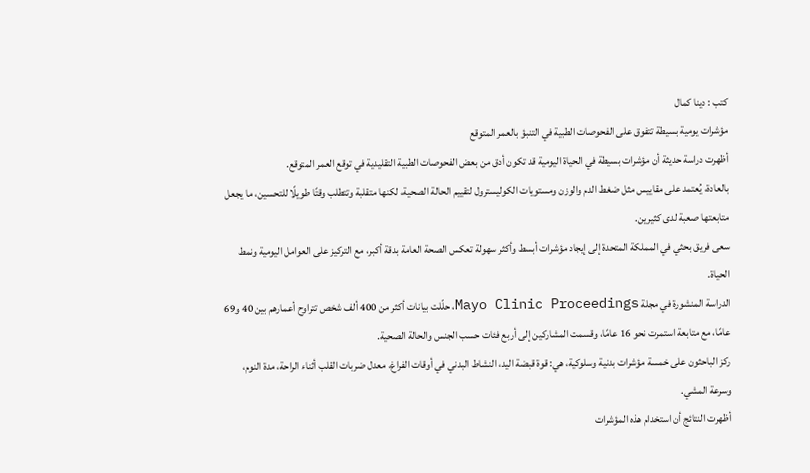كتب : دينا كمال
مؤشرات يومية بسيطة تتفوق على الفحوصات الطبية في التنبؤ بالعمر المتوقع
أظهرت دراسة حديثة أن مؤشرات بسيطة في الحياة اليومية قد تكون أدق من بعض الفحوصات الطبية التقليدية في توقع العمر المتوقع.
بالعادة، يُعتمد على مقاييس مثل ضغط الدم والوزن ومستويات الكوليسترول لتقييم الحالة الصحية، لكنها متقلبة وتتطلب وقتًا طويلًا للتحسين، ما يجعل متابعتها صعبة لدى كثيرين.
سعى فريق بحثي في المملكة المتحدة إلى إيجاد مؤشرات أبسط وأكثر سهولة تعكس الصحة العامة بدقة أكبر، مع التركيز على العوامل اليومية ونمط الحياة.
الدراسة المنشورة في مجلة Mayo Clinic Proceedings، حلّلت بيانات أكثر من 400 ألف شخص تتراوح أعمارهم بين 40 و69 عامًا، مع متابعة استمرت نحو 16 عامًا، وقسمت المشاركين إلى أربع فئات حسب الجنس والحالة الصحية.
ركز الباحثون على خمسة مؤشرات بدنية وسلوكية، هي: قوة قبضة اليد، النشاط البدني في أوقات الفراغ، معدل ضربات القلب أثناء الراحة، مدة النوم، وسرعة المشي.
أظهرت النتائج أن استخدام هذه المؤشرات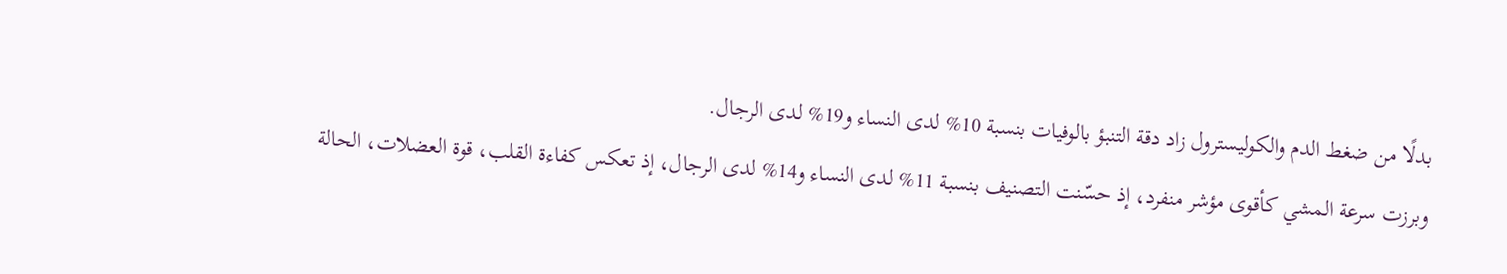بدلًا من ضغط الدم والكوليسترول زاد دقة التنبؤ بالوفيات بنسبة 10% لدى النساء و19% لدى الرجال.
وبرزت سرعة المشي كأقوى مؤشر منفرد، إذ حسّنت التصنيف بنسبة 11% لدى النساء و14% لدى الرجال، إذ تعكس كفاءة القلب، قوة العضلات، الحالة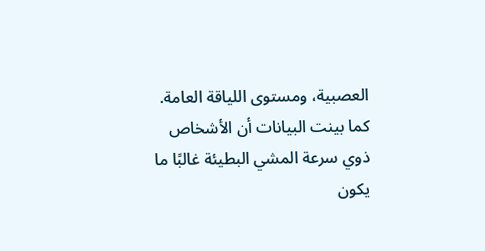العصبية، ومستوى اللياقة العامة.
كما بينت البيانات أن الأشخاص ذوي سرعة المشي البطيئة غالبًا ما يكون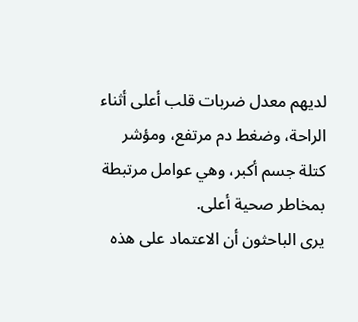لديهم معدل ضربات قلب أعلى أثناء الراحة، وضغط دم مرتفع، ومؤشر كتلة جسم أكبر، وهي عوامل مرتبطة بمخاطر صحية أعلى.
يرى الباحثون أن الاعتماد على هذه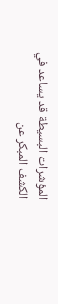المؤشرات البسيطة قد يساعد في الكشف المبكر عن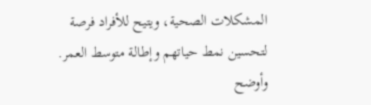المشكلات الصحية، ويتيح للأفراد فرصة لتحسين نمط حياتهم وإطالة متوسط العمر.
وأوضح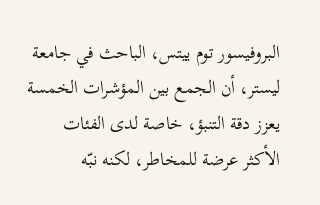البروفيسور توم ييتس، الباحث في جامعة ليستر، أن الجمع بين المؤشرات الخمسة يعزز دقة التنبؤ، خاصة لدى الفئات الأكثر عرضة للمخاطر، لكنه نبّه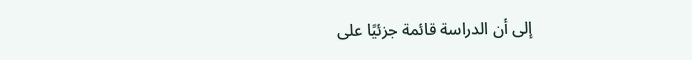إلى أن الدراسة قائمة جزئيًا على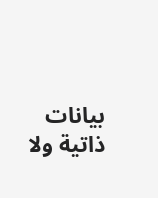بيانات ذاتية ولا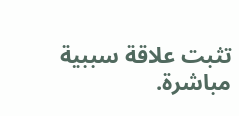تثبت علاقة سببية مباشرة.